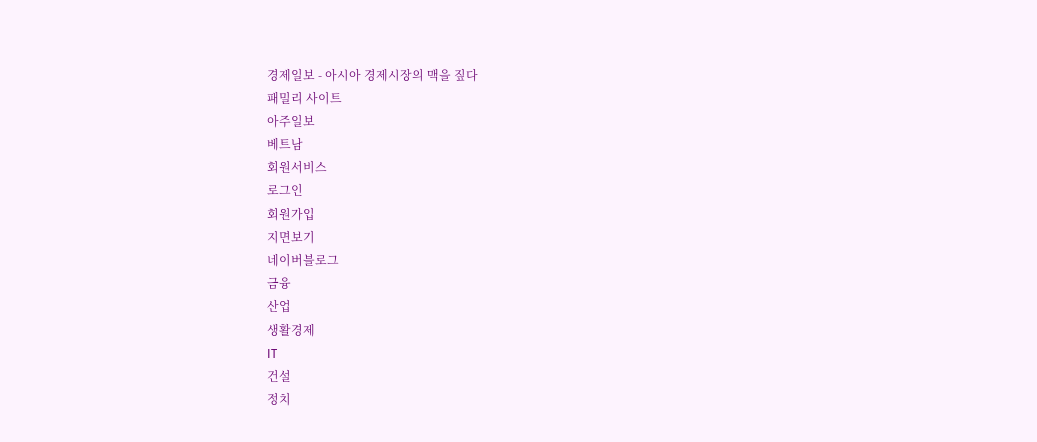경제일보 - 아시아 경제시장의 맥을 짚다
패밀리 사이트
아주일보
베트남
회원서비스
로그인
회원가입
지면보기
네이버블로그
금융
산업
생활경제
IT
건설
정치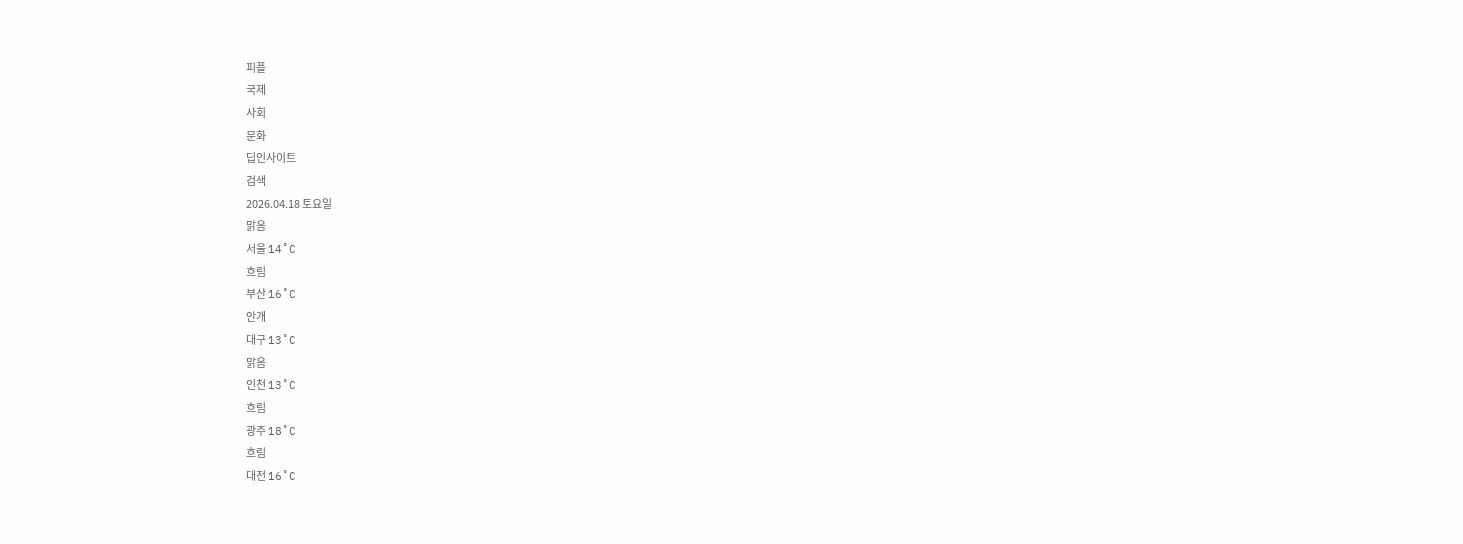피플
국제
사회
문화
딥인사이트
검색
2026.04.18 토요일
맑음
서울 14˚C
흐림
부산 16˚C
안개
대구 13˚C
맑음
인천 13˚C
흐림
광주 18˚C
흐림
대전 16˚C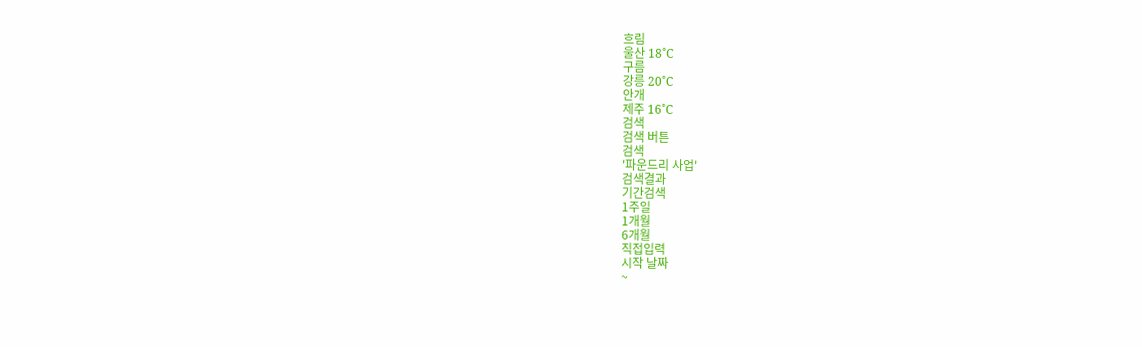흐림
울산 18˚C
구름
강릉 20˚C
안개
제주 16˚C
검색
검색 버튼
검색
'파운드리 사업'
검색결과
기간검색
1주일
1개월
6개월
직접입력
시작 날짜
~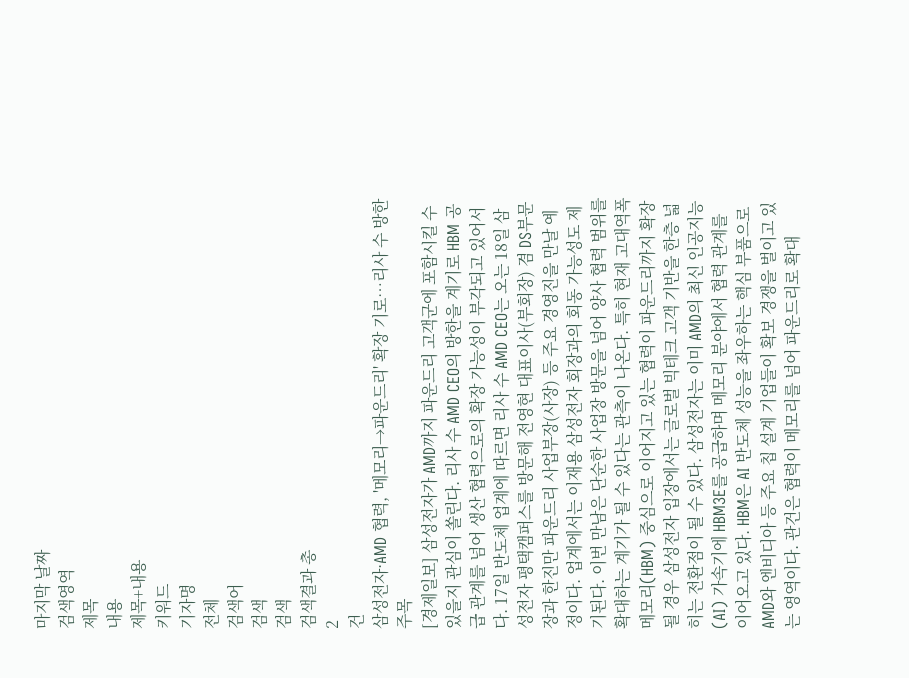마지막 날짜
검색영역
제목
내용
제목+내용
키워드
기자명
전체
검색어
검색
검색
검색결과 총
2
건
삼성전자·AMD 협력, '메모리→파운드리' 확장 기로…리사 수 방한 주목
[경제일보] 삼성전자가 AMD까지 파운드리 고객군에 포함시킬 수 있을지 관심이 쏠린다. 리사 수 AMD CEO의 방한을 계기로 HBM 공급 관계를 넘어 생산 협력으로의 확장 가능성이 부각되고 있어서다. 17일 반도체 업계에 따르면 리사 수 AMD CEO는 오는 18일 삼성전자 평택캠퍼스를 방문해 전영현 대표이사(부회장) 겸 DS부문장과 한진만 파운드리 사업부장(사장) 등 주요 경영진을 만날 예정이다. 업계에서는 이재용 삼성전자 회장과의 회동 가능성도 제기된다. 이번 만남은 단순한 사업장 방문을 넘어 양사 협력 범위를 확대하는 계기가 될 수 있다는 관측이 나온다. 특히 현재 고대역폭메모리(HBM) 중심으로 이어지고 있는 협력이 파운드리까지 확장될 경우 삼성전자 입장에서는 글로벌 빅테크 고객 기반을 한층 넓히는 전환점이 될 수 있다. 삼성전자는 이미 AMD의 최신 인공지능(AI) 가속기에 HBM3E를 공급하며 메모리 분야에서 협력 관계를 이어오고 있다. HBM은 AI 반도체 성능을 좌우하는 핵심 부품으로 AMD와 엔비디아 등 주요 칩 설계 기업들이 확보 경쟁을 벌이고 있는 영역이다. 관건은 협력이 메모리를 넘어 파운드리로 확대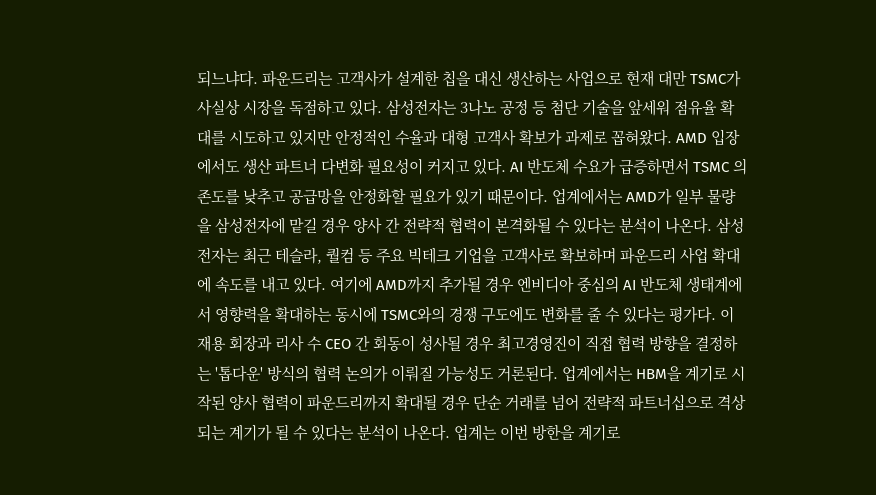되느냐다. 파운드리는 고객사가 설계한 칩을 대신 생산하는 사업으로 현재 대만 TSMC가 사실상 시장을 독점하고 있다. 삼성전자는 3나노 공정 등 첨단 기술을 앞세워 점유율 확대를 시도하고 있지만 안정적인 수율과 대형 고객사 확보가 과제로 꼽혀왔다. AMD 입장에서도 생산 파트너 다변화 필요성이 커지고 있다. AI 반도체 수요가 급증하면서 TSMC 의존도를 낮추고 공급망을 안정화할 필요가 있기 때문이다. 업계에서는 AMD가 일부 물량을 삼성전자에 맡길 경우 양사 간 전략적 협력이 본격화될 수 있다는 분석이 나온다. 삼성전자는 최근 테슬라, 퀄컴 등 주요 빅테크 기업을 고객사로 확보하며 파운드리 사업 확대에 속도를 내고 있다. 여기에 AMD까지 추가될 경우 엔비디아 중심의 AI 반도체 생태계에서 영향력을 확대하는 동시에 TSMC와의 경쟁 구도에도 변화를 줄 수 있다는 평가다. 이재용 회장과 리사 수 CEO 간 회동이 성사될 경우 최고경영진이 직접 협력 방향을 결정하는 '톱다운' 방식의 협력 논의가 이뤄질 가능성도 거론된다. 업계에서는 HBM을 계기로 시작된 양사 협력이 파운드리까지 확대될 경우 단순 거래를 넘어 전략적 파트너십으로 격상되는 계기가 될 수 있다는 분석이 나온다. 업계는 이번 방한을 계기로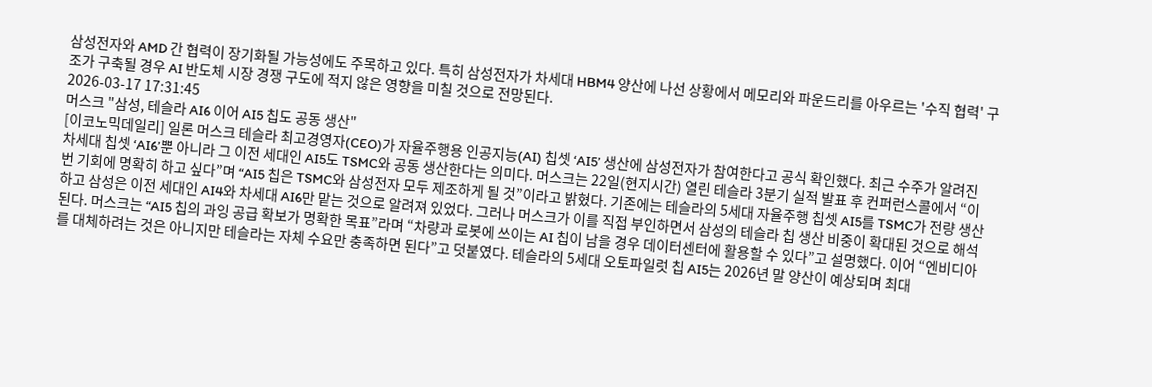삼성전자와 AMD 간 협력이 장기화될 가능성에도 주목하고 있다. 특히 삼성전자가 차세대 HBM4 양산에 나선 상황에서 메모리와 파운드리를 아우르는 '수직 협력' 구조가 구축될 경우 AI 반도체 시장 경쟁 구도에 적지 않은 영향을 미칠 것으로 전망된다.
2026-03-17 17:31:45
머스크 "삼성, 테슬라 AI6 이어 AI5 칩도 공동 생산"
[이코노믹데일리] 일론 머스크 테슬라 최고경영자(CEO)가 자율주행용 인공지능(AI) 칩셋 ‘AI5’ 생산에 삼성전자가 참여한다고 공식 확인했다. 최근 수주가 알려진 차세대 칩셋 ‘AI6’뿐 아니라 그 이전 세대인 AI5도 TSMC와 공동 생산한다는 의미다. 머스크는 22일(현지시간) 열린 테슬라 3분기 실적 발표 후 컨퍼런스콜에서 “이번 기회에 명확히 하고 싶다”며 “AI5 칩은 TSMC와 삼성전자 모두 제조하게 될 것”이라고 밝혔다. 기존에는 테슬라의 5세대 자율주행 칩셋 AI5를 TSMC가 전량 생산하고 삼성은 이전 세대인 AI4와 차세대 AI6만 맡는 것으로 알려져 있었다. 그러나 머스크가 이를 직접 부인하면서 삼성의 테슬라 칩 생산 비중이 확대된 것으로 해석된다. 머스크는 “AI5 칩의 과잉 공급 확보가 명확한 목표”라며 “차량과 로봇에 쓰이는 AI 칩이 남을 경우 데이터센터에 활용할 수 있다”고 설명했다. 이어 “엔비디아를 대체하려는 것은 아니지만 테슬라는 자체 수요만 충족하면 된다”고 덧붙였다. 테슬라의 5세대 오토파일럿 칩 AI5는 2026년 말 양산이 예상되며 최대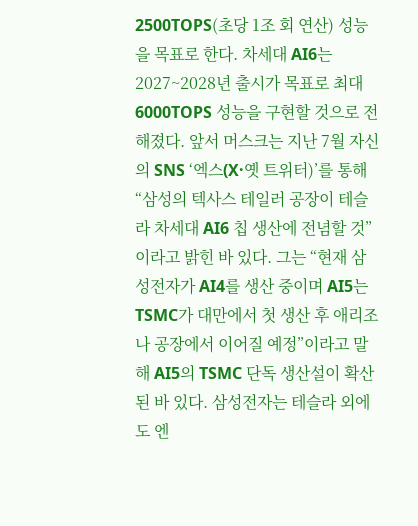2500TOPS(초당 1조 회 연산) 성능을 목표로 한다. 차세대 AI6는 2027~2028년 출시가 목표로 최대 6000TOPS 성능을 구현할 것으로 전해졌다. 앞서 머스크는 지난 7월 자신의 SNS ‘엑스(X·옛 트위터)’를 통해 “삼성의 텍사스 테일러 공장이 테슬라 차세대 AI6 칩 생산에 전념할 것”이라고 밝힌 바 있다. 그는 “현재 삼성전자가 AI4를 생산 중이며 AI5는 TSMC가 대만에서 첫 생산 후 애리조나 공장에서 이어질 예정”이라고 말해 AI5의 TSMC 단독 생산설이 확산된 바 있다. 삼성전자는 테슬라 외에도 엔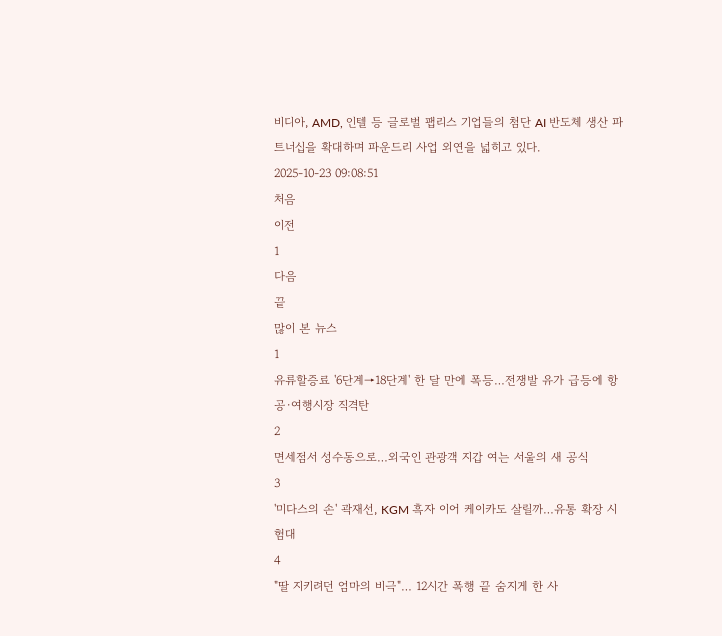비디아, AMD, 인텔 등 글로벌 팹리스 기업들의 첨단 AI 반도체 생산 파트너십을 확대하며 파운드리 사업 외연을 넓히고 있다.
2025-10-23 09:08:51
처음
이전
1
다음
끝
많이 본 뉴스
1
유류할증료 '6단계→18단계' 한 달 만에 폭등…전쟁발 유가 급등에 항공·여행시장 직격탄
2
면세점서 성수동으로…외국인 관광객 지갑 여는 서울의 새 공식
3
'미다스의 손' 곽재선, KGM 흑자 이어 케이카도 살릴까…유통 확장 시험대
4
"딸 지키려던 엄마의 비극"… 12시간 폭행 끝 숨지게 한 사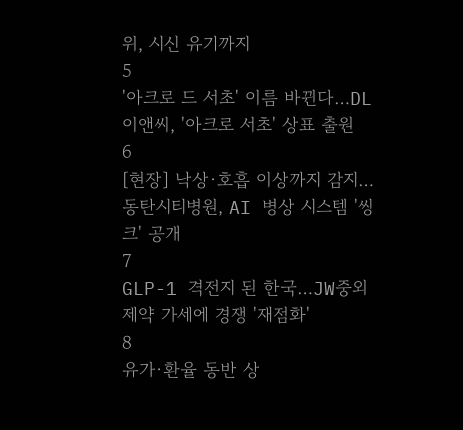위, 시신 유기까지
5
'아크로 드 서초' 이름 바뀐다…DL이앤씨, '아크로 서초' 상표 출원
6
[현장] 낙상·호흡 이상까지 감지…동탄시티병원, AI 병상 시스템 '씽크' 공개
7
GLP-1 격전지 된 한국…JW중외제약 가세에 경쟁 '재점화'
8
유가·환율 동반 상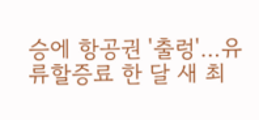승에 항공권 '출렁'…유류할증료 한 달 새 최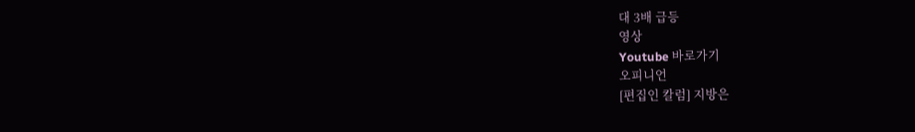대 3배 급등
영상
Youtube 바로가기
오피니언
[편집인 칼럼] 지방은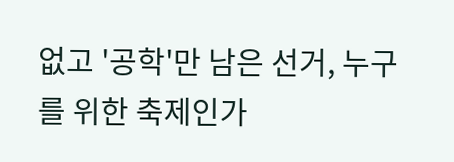없고 '공학'만 남은 선거, 누구를 위한 축제인가